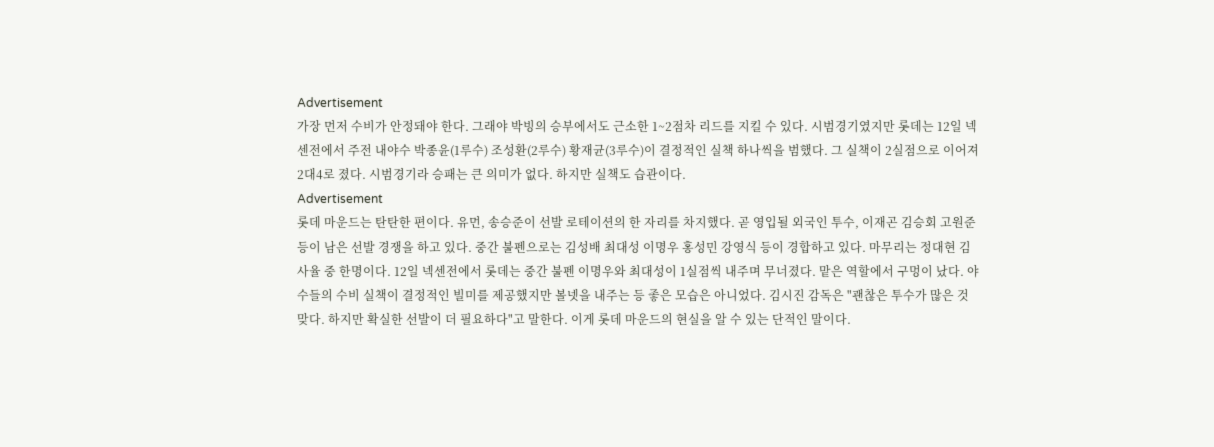Advertisement
가장 먼저 수비가 안정돼야 한다. 그래야 박빙의 승부에서도 근소한 1~2점차 리드를 지킬 수 있다. 시범경기였지만 롯데는 12일 넥센전에서 주전 내야수 박종윤(1루수) 조성환(2루수) 황재균(3루수)이 결정적인 실책 하나씩을 범했다. 그 실책이 2실점으로 이어져 2대4로 졌다. 시범경기라 승패는 큰 의미가 없다. 하지만 실책도 습관이다.
Advertisement
롯데 마운드는 탄탄한 편이다. 유먼, 송승준이 선발 로테이션의 한 자리를 차지했다. 곧 영입될 외국인 투수, 이재곤 김승회 고원준 등이 남은 선발 경쟁을 하고 있다. 중간 불펜으로는 김성배 최대성 이명우 홍성민 강영식 등이 경합하고 있다. 마무리는 정대현 김사율 중 한명이다. 12일 넥센전에서 롯데는 중간 불펜 이명우와 최대성이 1실점씩 내주며 무너졌다. 맡은 역할에서 구멍이 났다. 야수들의 수비 실책이 결정적인 빌미를 제공했지만 볼넷을 내주는 등 좋은 모습은 아니었다. 김시진 감독은 "괜찮은 투수가 많은 것 맞다. 하지만 확실한 선발이 더 필요하다"고 말한다. 이게 롯데 마운드의 현실을 알 수 있는 단적인 말이다.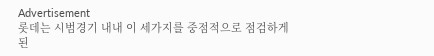Advertisement
롯데는 시범경기 내내 이 세가지를 중점적으로 점검하게 된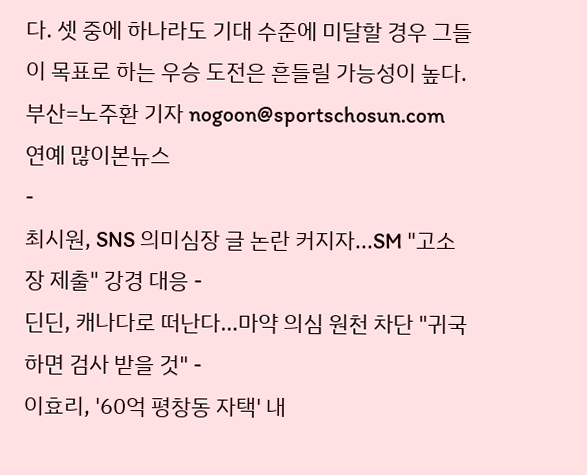다. 셋 중에 하나라도 기대 수준에 미달할 경우 그들이 목표로 하는 우승 도전은 흔들릴 가능성이 높다. 부산=노주환 기자 nogoon@sportschosun.com
연예 많이본뉴스
-
최시원, SNS 의미심장 글 논란 커지자...SM "고소장 제출" 강경 대응 -
딘딘, 캐나다로 떠난다…마약 의심 원천 차단 "귀국하면 검사 받을 것" -
이효리, '60억 평창동 자택' 내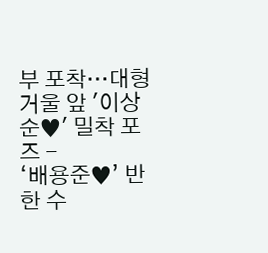부 포착…대형 거울 앞 '이상순♥' 밀착 포즈 -
‘배용준♥’ 반한 수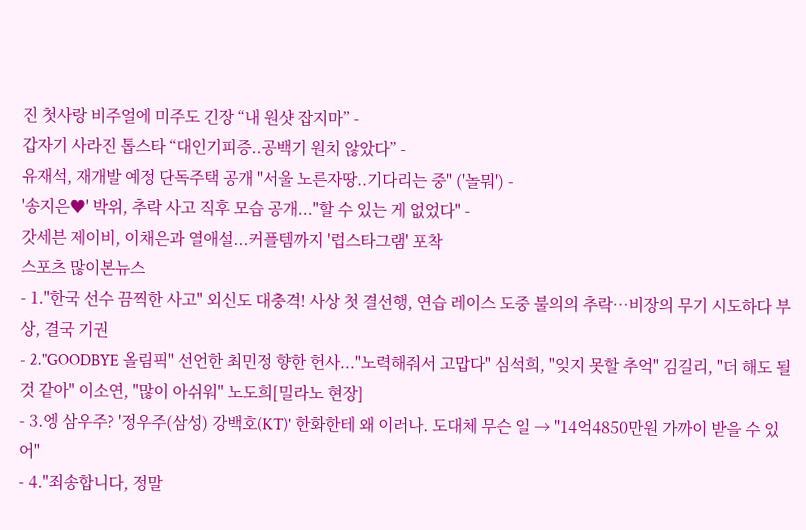진 첫사랑 비주얼에 미주도 긴장 “내 원샷 잡지마” -
갑자기 사라진 톱스타 “대인기피증..공백기 원치 않았다” -
유재석, 재개발 예정 단독주택 공개 "서울 노른자땅..기다리는 중" ('놀뭐') -
'송지은♥' 박위, 추락 사고 직후 모습 공개..."할 수 있는 게 없었다" -
갓세븐 제이비, 이채은과 열애설...커플템까지 '럽스타그램' 포착
스포츠 많이본뉴스
- 1."한국 선수 끔찍한 사고" 외신도 대충격! 사상 첫 결선행, 연습 레이스 도중 불의의 추락…비장의 무기 시도하다 부상, 결국 기권
- 2."GOODBYE 올림픽" 선언한 최민정 향한 헌사..."노력해줘서 고맙다" 심석희, "잊지 못할 추억" 김길리, "더 해도 될 것 같아" 이소연, "많이 아쉬워" 노도희[밀라노 현장]
- 3.엥 삼우주? '정우주(삼성) 강백호(KT)' 한화한테 왜 이러나. 도대체 무슨 일 → "14억4850만원 가까이 받을 수 있어"
- 4."죄송합니다, 정말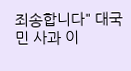죄송합니다" 대국민 사과 이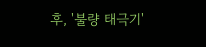후, '불량 태극기'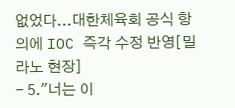없었다...대한체육회 공식 항의에 IOC 즉각 수정 반영[밀라노 현장]
- 5."너는 이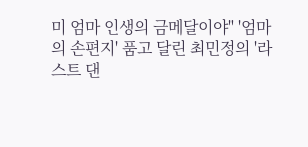미 엄마 인생의 금메달이야" '엄마의 손편지' 품고 달린 최민정의 '라스트 댄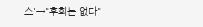스'→"후회는 없다"